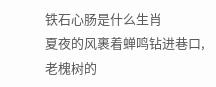铁石心肠是什么生肖
夏夜的风裹着蝉鸣钻进巷口,老槐树的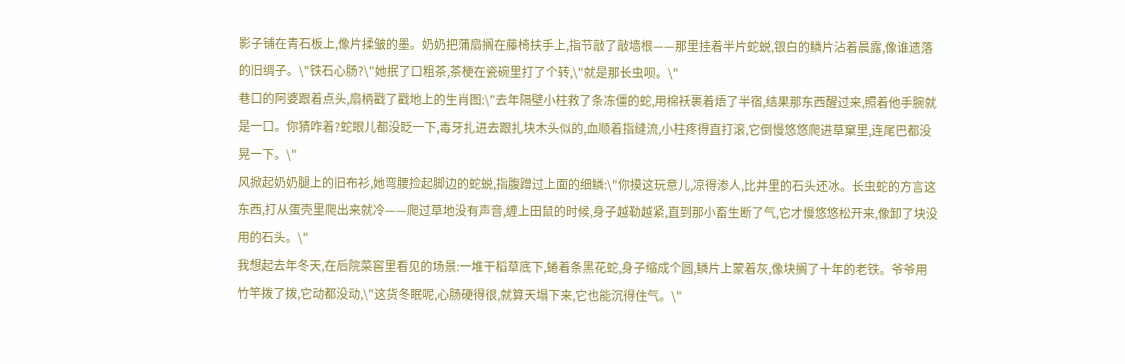影子铺在青石板上,像片揉皱的墨。奶奶把蒲扇搁在藤椅扶手上,指节敲了敲墙根——那里挂着半片蛇蜕,银白的鳞片沾着晨露,像谁遗落的旧绸子。\"铁石心肠?\"她抿了口粗茶,茶梗在瓷碗里打了个转,\"就是那长虫呗。\"
巷口的阿婆跟着点头,扇柄戳了戳地上的生肖图:\"去年隔壁小柱救了条冻僵的蛇,用棉袄裹着焐了半宿,结果那东西醒过来,照着他手腕就是一口。你猜咋着?蛇眼儿都没眨一下,毒牙扎进去跟扎块木头似的,血顺着指缝流,小柱疼得直打滚,它倒慢悠悠爬进草窠里,连尾巴都没晃一下。\"
风掀起奶奶腿上的旧布衫,她弯腰捡起脚边的蛇蜕,指腹蹭过上面的细鳞:\"你摸这玩意儿,凉得渗人,比井里的石头还冰。长虫蛇的方言这东西,打从蛋壳里爬出来就冷——爬过草地没有声音,缠上田鼠的时候,身子越勒越紧,直到那小畜生断了气,它才慢悠悠松开来,像卸了块没用的石头。\"
我想起去年冬天,在后院菜窖里看见的场景:一堆干稻草底下,蜷着条黑花蛇,身子缩成个圆,鳞片上蒙着灰,像块搁了十年的老铁。爷爷用竹竿拨了拨,它动都没动,\"这货冬眠呢,心肠硬得很,就算天塌下来,它也能沉得住气。\"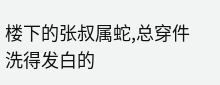楼下的张叔属蛇,总穿件洗得发白的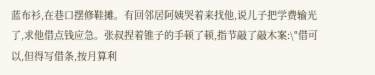蓝布衫,在巷口摆修鞋摊。有回邻居阿姨哭着来找他,说儿子把学费输光了,求他借点钱应急。张叔捏着锥子的手顿了顿,指节敲了敲木案:\"借可以,但得写借条,按月算利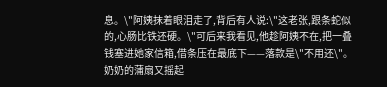息。\"阿姨抹着眼泪走了,背后有人说:\"这老张,跟条蛇似的,心肠比铁还硬。\"可后来我看见,他趁阿姨不在,把一叠钱塞进她家信箱,借条压在最底下——落款是\"不用还\"。
奶奶的蒲扇又摇起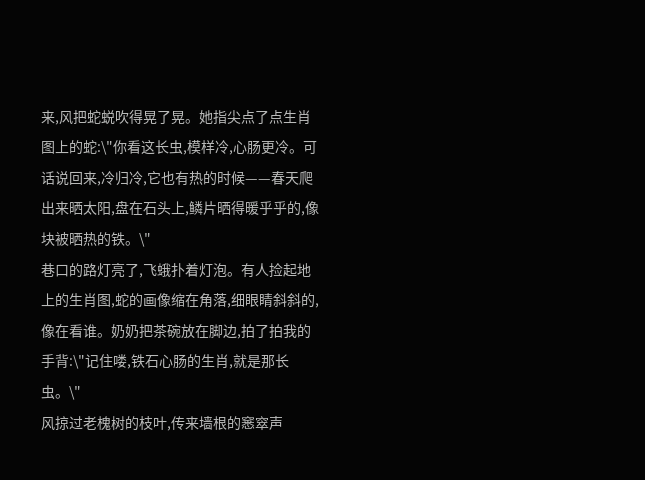来,风把蛇蜕吹得晃了晃。她指尖点了点生肖图上的蛇:\"你看这长虫,模样冷,心肠更冷。可话说回来,冷归冷,它也有热的时候——春天爬出来晒太阳,盘在石头上,鳞片晒得暖乎乎的,像块被晒热的铁。\"
巷口的路灯亮了,飞蛾扑着灯泡。有人捡起地上的生肖图,蛇的画像缩在角落,细眼睛斜斜的,像在看谁。奶奶把茶碗放在脚边,拍了拍我的手背:\"记住喽,铁石心肠的生肖,就是那长虫。\"
风掠过老槐树的枝叶,传来墙根的窸窣声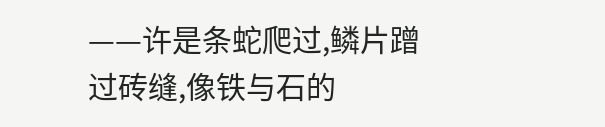——许是条蛇爬过,鳞片蹭过砖缝,像铁与石的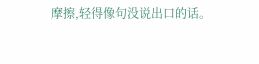摩擦,轻得像句没说出口的话。